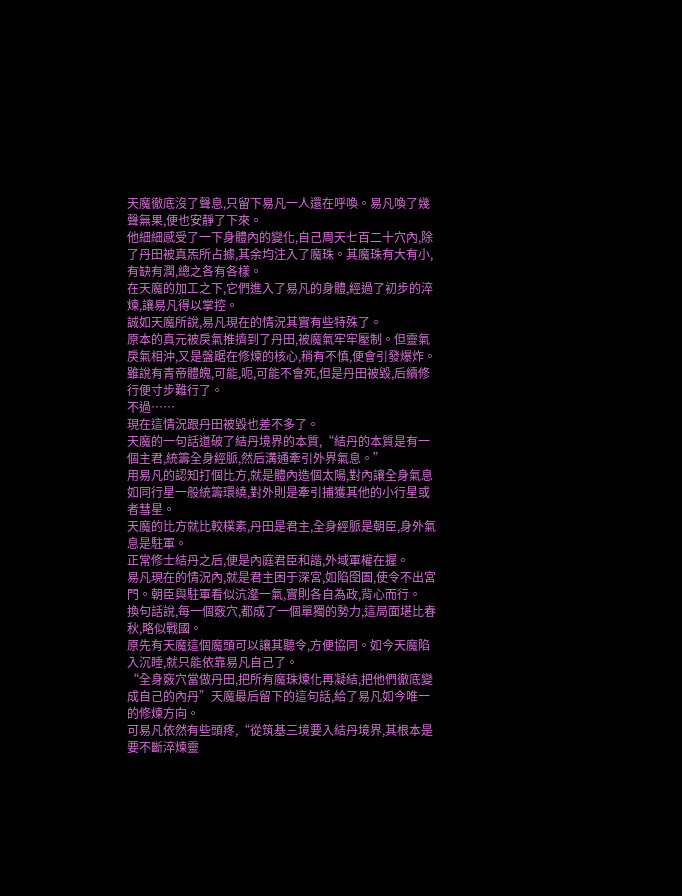天魔徹底沒了聲息,只留下易凡一人還在呼喚。易凡喚了幾聲無果,便也安靜了下來。
他細細感受了一下身體內的變化,自己周天七百二十穴內,除了丹田被真炁所占據,其余均注入了魔珠。其魔珠有大有小,有缺有潤,總之各有各樣。
在天魔的加工之下,它們進入了易凡的身體,經過了初步的淬煉,讓易凡得以掌控。
誠如天魔所說,易凡現在的情況其實有些特殊了。
原本的真元被戾氣推擠到了丹田,被魔氣牢牢壓制。但靈氣戾氣相沖,又是盤踞在修煉的核心,稍有不慎,便會引發爆炸。雖說有青帝體魄,可能,呃,可能不會死,但是丹田被毀,后續修行便寸步難行了。
不過……
現在這情況跟丹田被毀也差不多了。
天魔的一句話道破了結丹境界的本質,“結丹的本質是有一個主君,統籌全身經脈,然后溝通牽引外界氣息。”
用易凡的認知打個比方,就是體內造個太陽,對內讓全身氣息如同行星一般統籌環繞,對外則是牽引捕獲其他的小行星或者彗星。
天魔的比方就比較樸素,丹田是君主,全身經脈是朝臣,身外氣息是駐軍。
正常修士結丹之后,便是內庭君臣和諧,外域軍權在握。
易凡現在的情況內,就是君主困于深宮,如陷囹圄,使令不出宮門。朝臣與駐軍看似沆瀣一氣,實則各自為政,背心而行。
換句話說,每一個竅穴,都成了一個單獨的勢力,這局面堪比春秋,略似戰國。
原先有天魔這個魔頭可以讓其聽令,方便協同。如今天魔陷入沉睡,就只能依靠易凡自己了。
“全身竅穴當做丹田,把所有魔珠煉化再凝結,把他們徹底變成自己的內丹”天魔最后留下的這句話,給了易凡如今唯一的修煉方向。
可易凡依然有些頭疼,“從筑基三境要入結丹境界,其根本是要不斷淬煉靈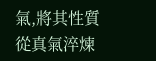氣,將其性質從真氣淬煉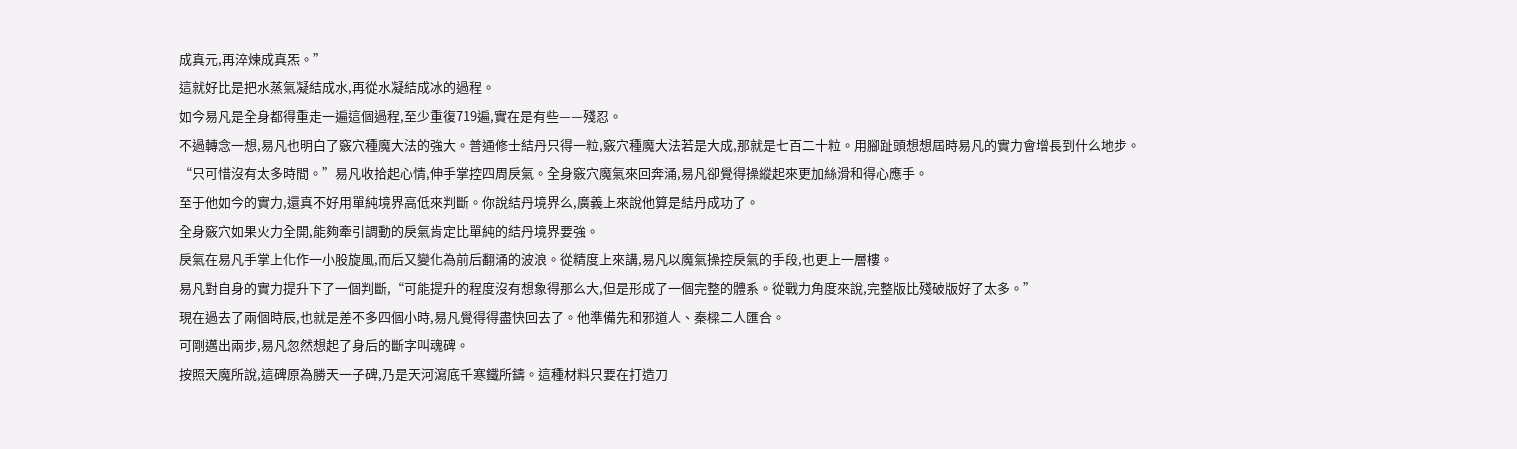成真元,再淬煉成真炁。”
這就好比是把水蒸氣凝結成水,再從水凝結成冰的過程。
如今易凡是全身都得重走一遍這個過程,至少重復719遍,實在是有些——殘忍。
不過轉念一想,易凡也明白了竅穴種魔大法的強大。普通修士結丹只得一粒,竅穴種魔大法若是大成,那就是七百二十粒。用腳趾頭想想屆時易凡的實力會增長到什么地步。
“只可惜沒有太多時間。”易凡收拾起心情,伸手掌控四周戾氣。全身竅穴魔氣來回奔涌,易凡卻覺得操縱起來更加絲滑和得心應手。
至于他如今的實力,還真不好用單純境界高低來判斷。你說結丹境界么,廣義上來說他算是結丹成功了。
全身竅穴如果火力全開,能夠牽引調動的戾氣肯定比單純的結丹境界要強。
戾氣在易凡手掌上化作一小股旋風,而后又變化為前后翻涌的波浪。從精度上來講,易凡以魔氣操控戾氣的手段,也更上一層樓。
易凡對自身的實力提升下了一個判斷,“可能提升的程度沒有想象得那么大,但是形成了一個完整的體系。從戰力角度來說,完整版比殘破版好了太多。”
現在過去了兩個時辰,也就是差不多四個小時,易凡覺得得盡快回去了。他準備先和邪道人、秦樑二人匯合。
可剛邁出兩步,易凡忽然想起了身后的斷字叫魂碑。
按照天魔所說,這碑原為勝天一子碑,乃是天河瀉底千寒鐵所鑄。這種材料只要在打造刀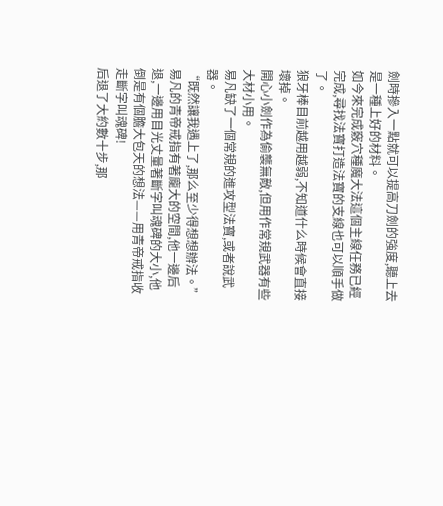劍時摻入一點就可以提高刀劍的強度,聽上去是一種上好的材料。
如今來完成竅穴種魔大法這個主線任務已經完成,尋找法寶打造法寶的支線也可以順手做了。
狼牙棒目前越用越弱,不知道什么時候會直接壞掉。
開心小劍作為偷襲無敵,但用作常規武器有些大材小用。
易凡缺了一個常規的進攻型法寶,或者說武器。
“既然讓我遇上了,那么至少得想想辦法。”易凡的青帝戒指有著龐大的空間,他一邊后退,一邊用目光丈量著斷字叫魂碑的大小,他倒是有個膽大包天的想法——用青帝戒指收走斷字叫魂碑!
后退了大約數十步,那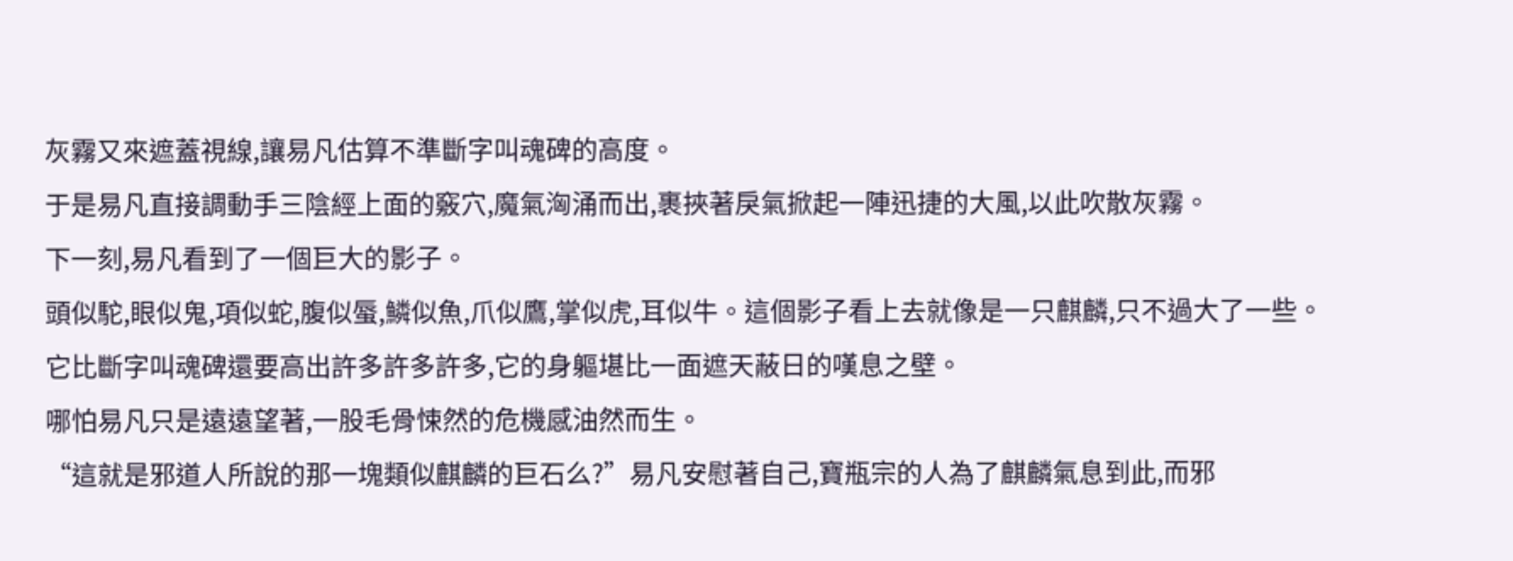灰霧又來遮蓋視線,讓易凡估算不準斷字叫魂碑的高度。
于是易凡直接調動手三陰經上面的竅穴,魔氣洶涌而出,裹挾著戾氣掀起一陣迅捷的大風,以此吹散灰霧。
下一刻,易凡看到了一個巨大的影子。
頭似駝,眼似鬼,項似蛇,腹似蜃,鱗似魚,爪似鷹,掌似虎,耳似牛。這個影子看上去就像是一只麒麟,只不過大了一些。
它比斷字叫魂碑還要高出許多許多許多,它的身軀堪比一面遮天蔽日的嘆息之壁。
哪怕易凡只是遠遠望著,一股毛骨悚然的危機感油然而生。
“這就是邪道人所說的那一塊類似麒麟的巨石么?”易凡安慰著自己,寶瓶宗的人為了麒麟氣息到此,而邪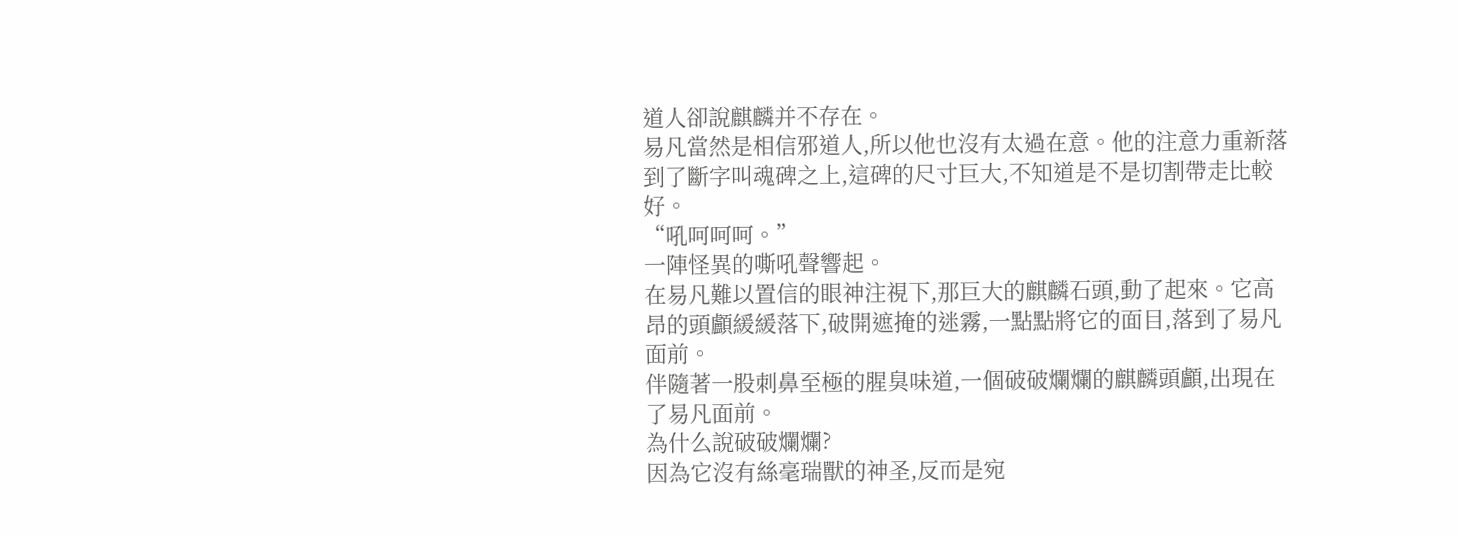道人卻說麒麟并不存在。
易凡當然是相信邪道人,所以他也沒有太過在意。他的注意力重新落到了斷字叫魂碑之上,這碑的尺寸巨大,不知道是不是切割帶走比較好。
“吼呵呵呵。”
一陣怪異的嘶吼聲響起。
在易凡難以置信的眼神注視下,那巨大的麒麟石頭,動了起來。它高昂的頭顱緩緩落下,破開遮掩的迷霧,一點點將它的面目,落到了易凡面前。
伴隨著一股刺鼻至極的腥臭味道,一個破破爛爛的麒麟頭顱,出現在了易凡面前。
為什么說破破爛爛?
因為它沒有絲毫瑞獸的神圣,反而是宛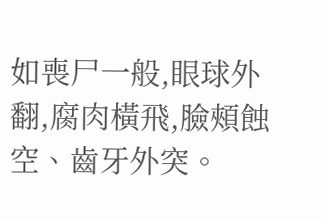如喪尸一般,眼球外翻,腐肉橫飛,臉頰蝕空、齒牙外突。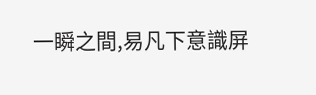一瞬之間,易凡下意識屏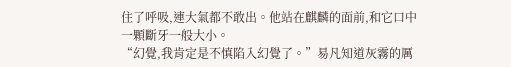住了呼吸,連大氣都不敢出。他站在麒麟的面前,和它口中一顆斷牙一般大小。
“幻覺,我肯定是不慎陷入幻覺了。”易凡知道灰霧的厲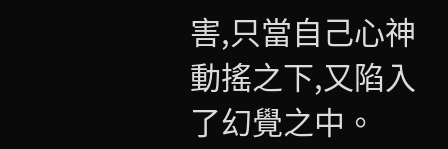害,只當自己心神動搖之下,又陷入了幻覺之中。